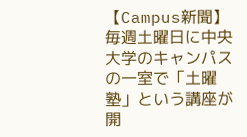【Campus新聞】
毎週土曜日に中央大学のキャンパスの一室で「土曜塾」という講座が開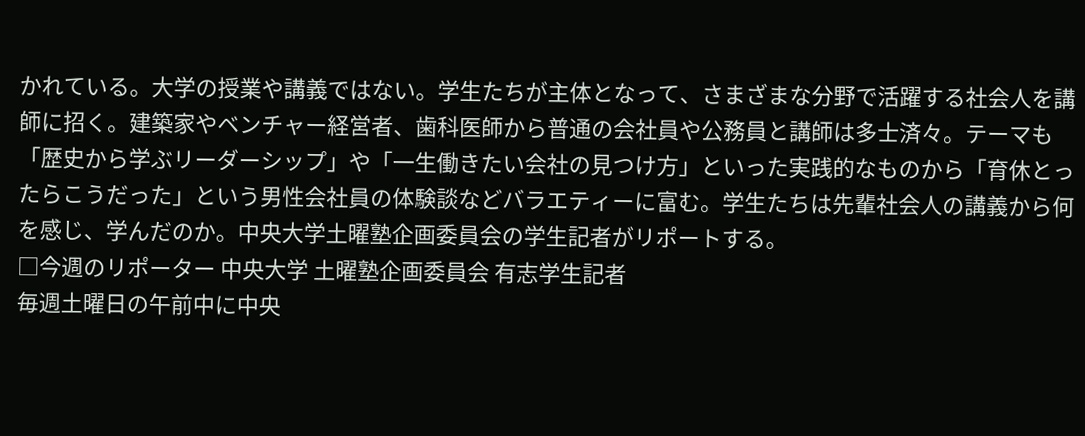かれている。大学の授業や講義ではない。学生たちが主体となって、さまざまな分野で活躍する社会人を講師に招く。建築家やベンチャー経営者、歯科医師から普通の会社員や公務員と講師は多士済々。テーマも「歴史から学ぶリーダーシップ」や「一生働きたい会社の見つけ方」といった実践的なものから「育休とったらこうだった」という男性会社員の体験談などバラエティーに富む。学生たちは先輩社会人の講義から何を感じ、学んだのか。中央大学土曜塾企画委員会の学生記者がリポートする。
□今週のリポーター 中央大学 土曜塾企画委員会 有志学生記者
毎週土曜日の午前中に中央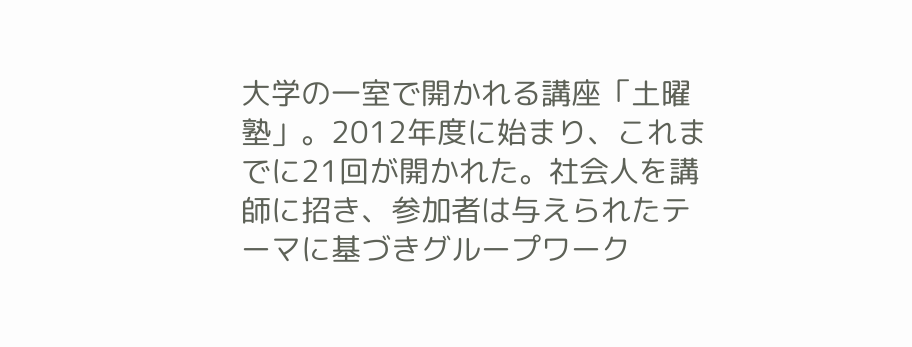大学の一室で開かれる講座「土曜塾」。2012年度に始まり、これまでに21回が開かれた。社会人を講師に招き、参加者は与えられたテーマに基づきグループワーク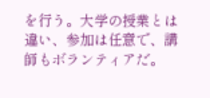を行う。大学の授業とは違い、参加は任意で、講師もボランティアだ。